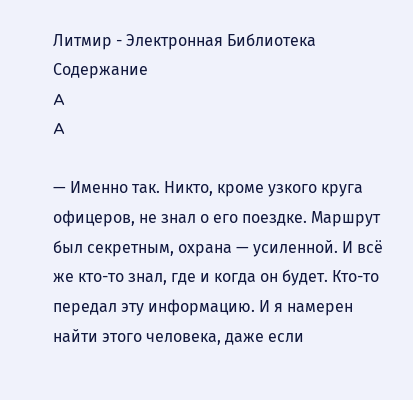Литмир - Электронная Библиотека
Содержание
A
A

— Именно так. Никто, кроме узкого круга офицеров, не знал о его поездке. Маршрут был секретным, охрана — усиленной. И всё же кто-то знал, где и когда он будет. Кто-то передал эту информацию. И я намерен найти этого человека, даже если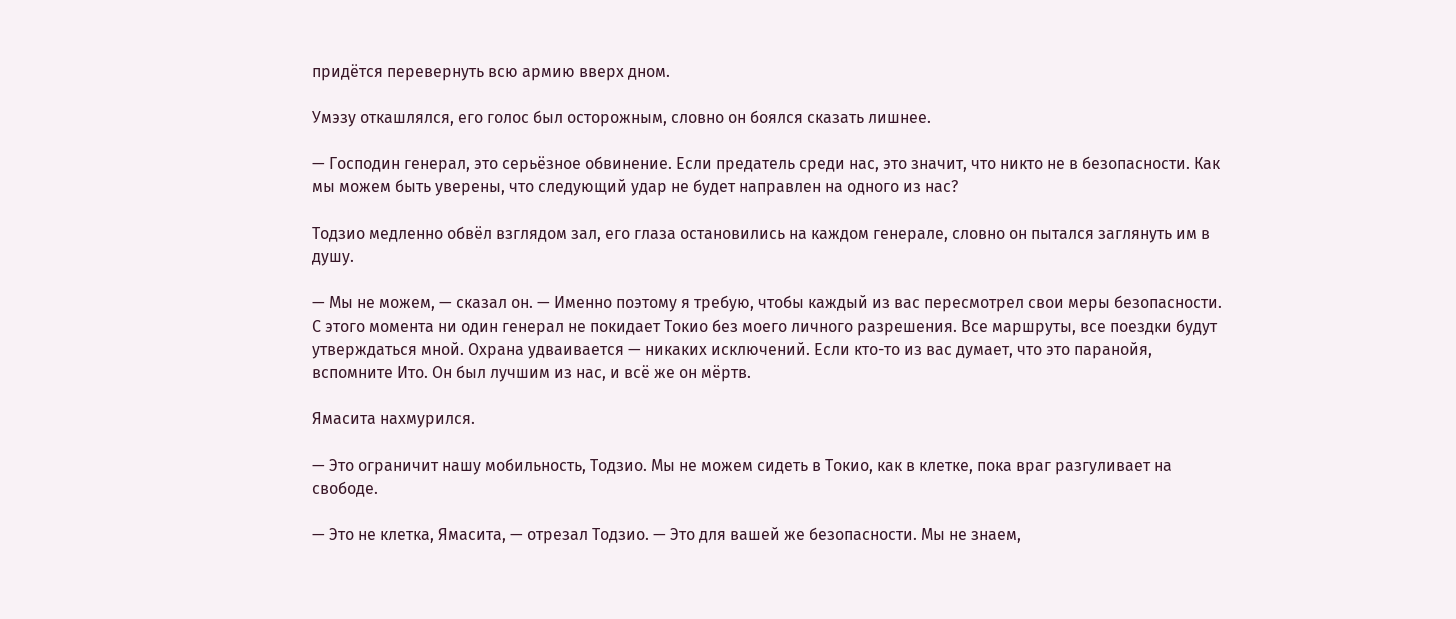придётся перевернуть всю армию вверх дном.

Умэзу откашлялся, его голос был осторожным, словно он боялся сказать лишнее.

— Господин генерал, это серьёзное обвинение. Если предатель среди нас, это значит, что никто не в безопасности. Как мы можем быть уверены, что следующий удар не будет направлен на одного из нас?

Тодзио медленно обвёл взглядом зал, его глаза остановились на каждом генерале, словно он пытался заглянуть им в душу.

— Мы не можем, — сказал он. — Именно поэтому я требую, чтобы каждый из вас пересмотрел свои меры безопасности. С этого момента ни один генерал не покидает Токио без моего личного разрешения. Все маршруты, все поездки будут утверждаться мной. Охрана удваивается — никаких исключений. Если кто-то из вас думает, что это паранойя, вспомните Ито. Он был лучшим из нас, и всё же он мёртв.

Ямасита нахмурился.

— Это ограничит нашу мобильность, Тодзио. Мы не можем сидеть в Токио, как в клетке, пока враг разгуливает на свободе.

— Это не клетка, Ямасита, — отрезал Тодзио. — Это для вашей же безопасности. Мы не знаем,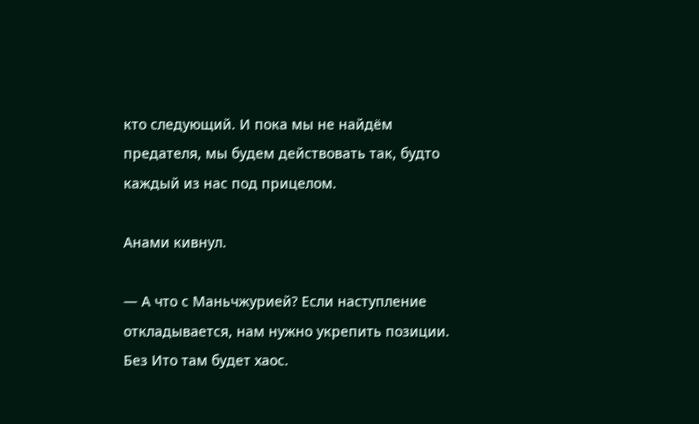кто следующий. И пока мы не найдём предателя, мы будем действовать так, будто каждый из нас под прицелом.

Анами кивнул.

— А что с Маньчжурией? Если наступление откладывается, нам нужно укрепить позиции. Без Ито там будет хаос.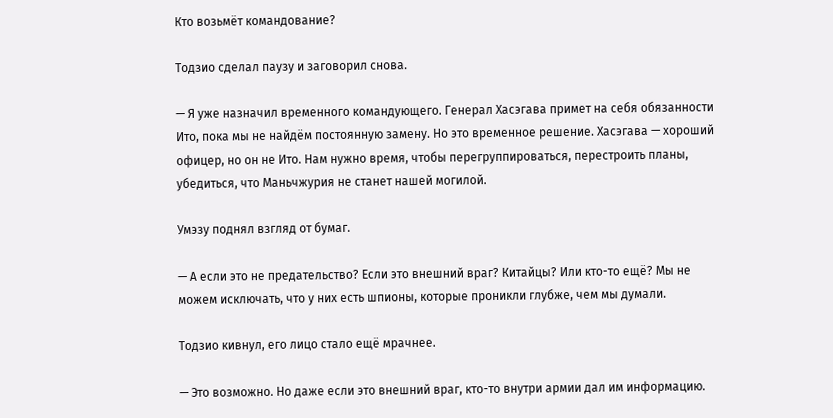Кто возьмёт командование?

Тодзио сделал паузу и заговорил снова.

— Я уже назначил временного командующего. Генерал Хасэгава примет на себя обязанности Ито, пока мы не найдём постоянную замену. Но это временное решение. Хасэгава — хороший офицер, но он не Ито. Нам нужно время, чтобы перегруппироваться, перестроить планы, убедиться, что Маньчжурия не станет нашей могилой.

Умэзу поднял взгляд от бумаг.

— А если это не предательство? Если это внешний враг? Китайцы? Или кто-то ещё? Мы не можем исключать, что у них есть шпионы, которые проникли глубже, чем мы думали.

Тодзио кивнул, его лицо стало ещё мрачнее.

— Это возможно. Но даже если это внешний враг, кто-то внутри армии дал им информацию.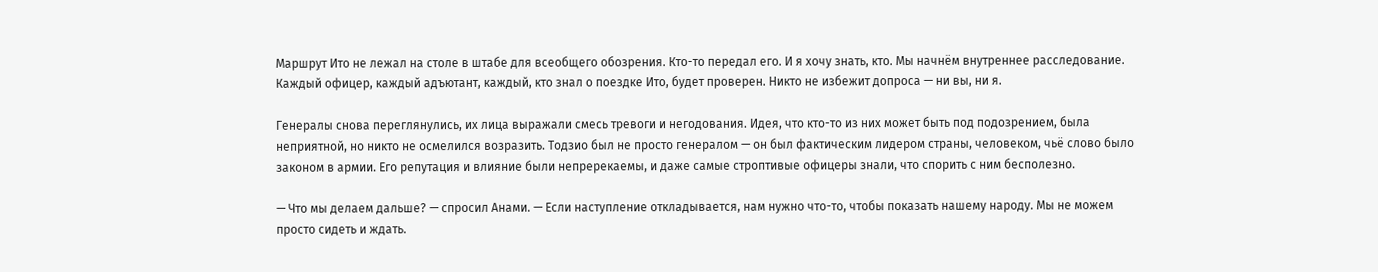Маршрут Ито не лежал на столе в штабе для всеобщего обозрения. Кто-то передал его. И я хочу знать, кто. Мы начнём внутреннее расследование. Каждый офицер, каждый адъютант, каждый, кто знал о поездке Ито, будет проверен. Никто не избежит допроса — ни вы, ни я.

Генералы снова переглянулись, их лица выражали смесь тревоги и негодования. Идея, что кто-то из них может быть под подозрением, была неприятной, но никто не осмелился возразить. Тодзио был не просто генералом — он был фактическим лидером страны, человеком, чьё слово было законом в армии. Его репутация и влияние были непререкаемы, и даже самые строптивые офицеры знали, что спорить с ним бесполезно.

— Что мы делаем дальше? — спросил Анами. — Если наступление откладывается, нам нужно что-то, чтобы показать нашему народу. Мы не можем просто сидеть и ждать.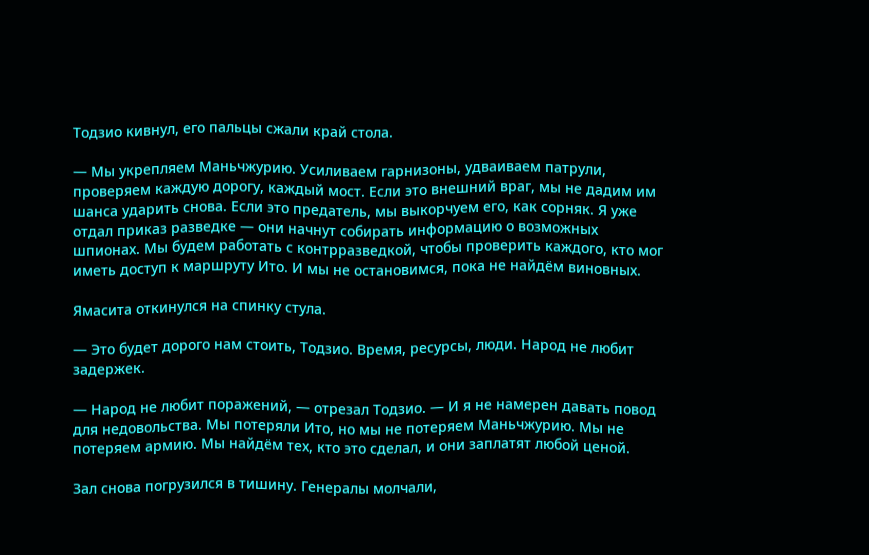Тодзио кивнул, его пальцы сжали край стола.

— Мы укрепляем Маньчжурию. Усиливаем гарнизоны, удваиваем патрули, проверяем каждую дорогу, каждый мост. Если это внешний враг, мы не дадим им шанса ударить снова. Если это предатель, мы выкорчуем его, как сорняк. Я уже отдал приказ разведке — они начнут собирать информацию о возможных шпионах. Мы будем работать с контрразведкой, чтобы проверить каждого, кто мог иметь доступ к маршруту Ито. И мы не остановимся, пока не найдём виновных.

Ямасита откинулся на спинку стула.

— Это будет дорого нам стоить, Тодзио. Время, ресурсы, люди. Народ не любит задержек.

— Народ не любит поражений, — отрезал Тодзио. — И я не намерен давать повод для недовольства. Мы потеряли Ито, но мы не потеряем Маньчжурию. Мы не потеряем армию. Мы найдём тех, кто это сделал, и они заплатят любой ценой.

Зал снова погрузился в тишину. Генералы молчали,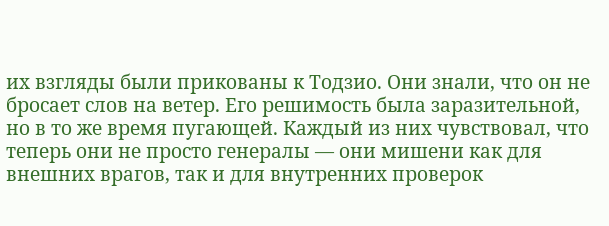их взгляды были прикованы к Тодзио. Они знали, что он не бросает слов на ветер. Его решимость была заразительной, но в то же время пугающей. Каждый из них чувствовал, что теперь они не просто генералы — они мишени как для внешних врагов, так и для внутренних проверок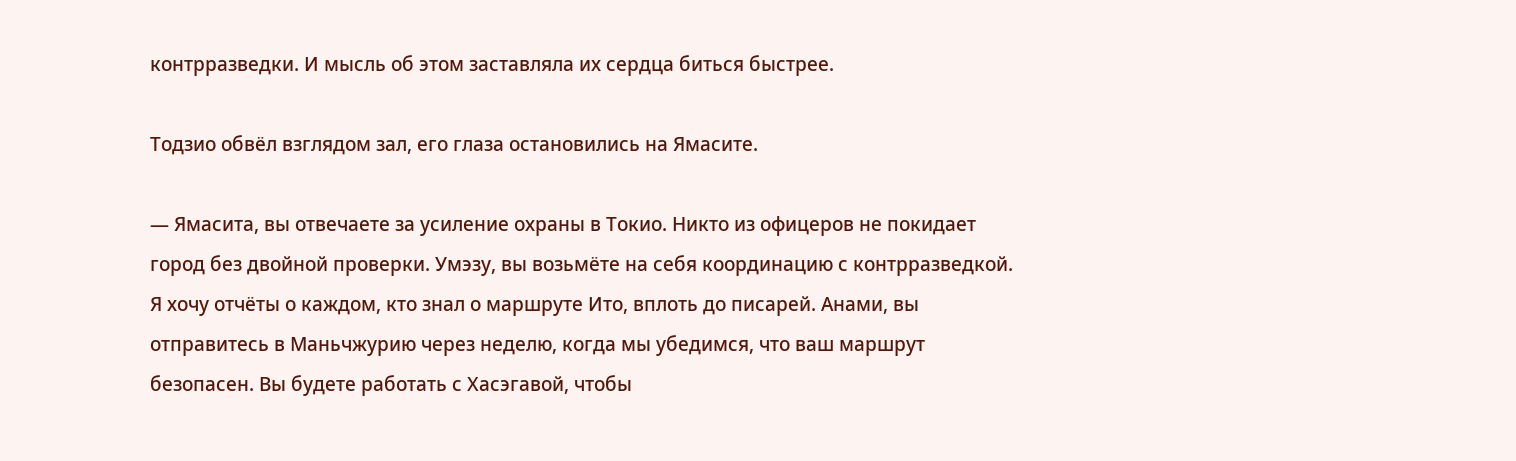контрразведки. И мысль об этом заставляла их сердца биться быстрее.

Тодзио обвёл взглядом зал, его глаза остановились на Ямасите.

— Ямасита, вы отвечаете за усиление охраны в Токио. Никто из офицеров не покидает город без двойной проверки. Умэзу, вы возьмёте на себя координацию с контрразведкой. Я хочу отчёты о каждом, кто знал о маршруте Ито, вплоть до писарей. Анами, вы отправитесь в Маньчжурию через неделю, когда мы убедимся, что ваш маршрут безопасен. Вы будете работать с Хасэгавой, чтобы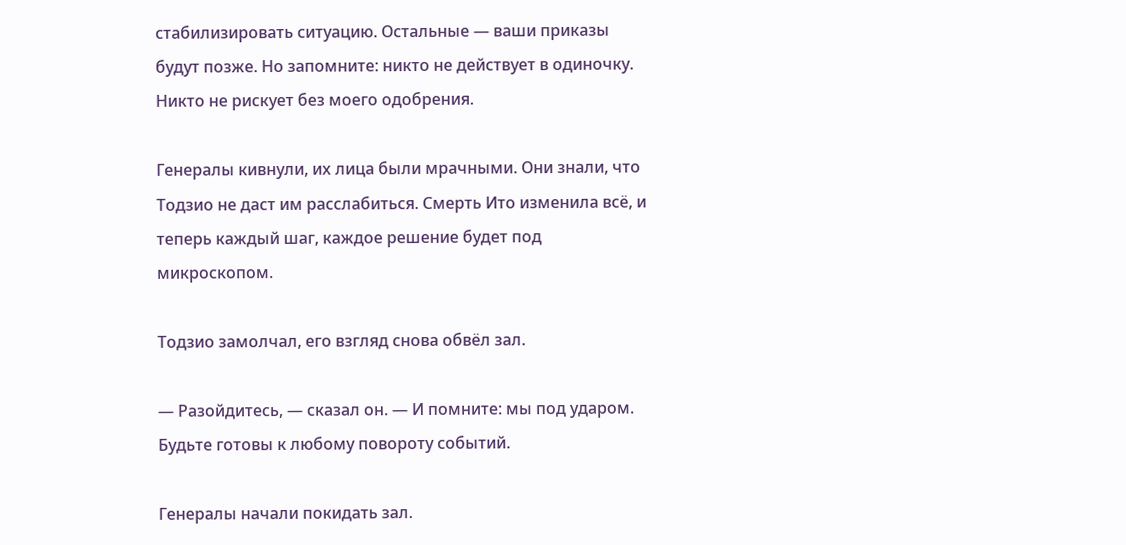стабилизировать ситуацию. Остальные — ваши приказы будут позже. Но запомните: никто не действует в одиночку. Никто не рискует без моего одобрения.

Генералы кивнули, их лица были мрачными. Они знали, что Тодзио не даст им расслабиться. Смерть Ито изменила всё, и теперь каждый шаг, каждое решение будет под микроскопом.

Тодзио замолчал, его взгляд снова обвёл зал.

— Разойдитесь, — сказал он. — И помните: мы под ударом. Будьте готовы к любому повороту событий.

Генералы начали покидать зал.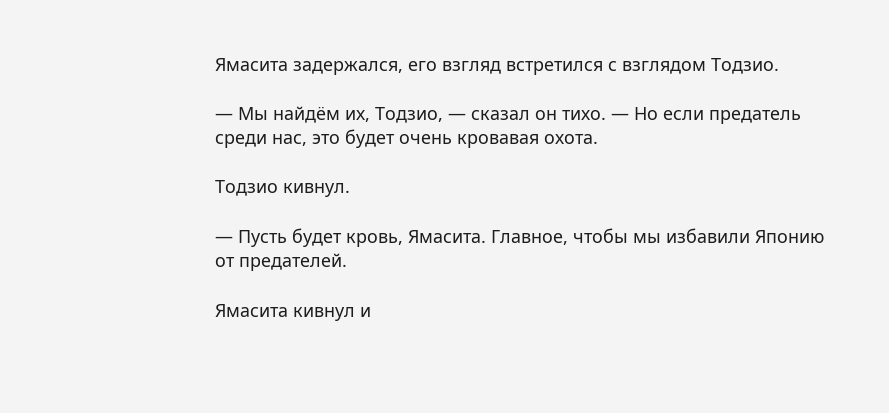Ямасита задержался, его взгляд встретился с взглядом Тодзио.

— Мы найдём их, Тодзио, — сказал он тихо. — Но если предатель среди нас, это будет очень кровавая охота.

Тодзио кивнул.

— Пусть будет кровь, Ямасита. Главное, чтобы мы избавили Японию от предателей.

Ямасита кивнул и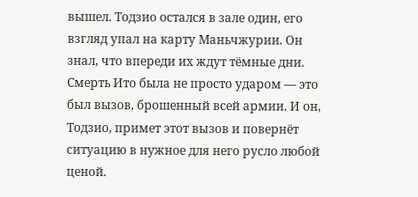вышел. Тодзио остался в зале один, его взгляд упал на карту Маньчжурии. Он знал, что впереди их ждут тёмные дни. Смерть Ито была не просто ударом — это был вызов, брошенный всей армии. И он, Тодзио, примет этот вызов и повернёт ситуацию в нужное для него русло любой ценой.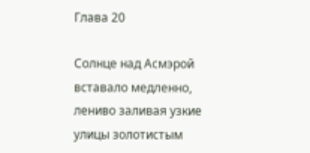Глава 20

Солнце над Асмэрой вставало медленно, лениво заливая узкие улицы золотистым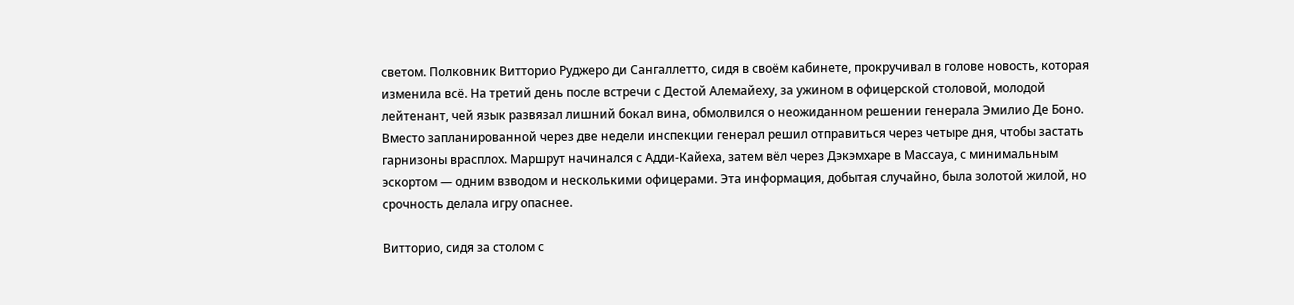светом. Полковник Витторио Руджеро ди Сангаллетто, сидя в своём кабинете, прокручивал в голове новость, которая изменила всё. На третий день после встречи с Дестой Алемайеху, за ужином в офицерской столовой, молодой лейтенант, чей язык развязал лишний бокал вина, обмолвился о неожиданном решении генерала Эмилио Де Боно. Вместо запланированной через две недели инспекции генерал решил отправиться через четыре дня, чтобы застать гарнизоны врасплох. Маршрут начинался с Адди-Кайеха, затем вёл через Дэкэмхаре в Массауа, с минимальным эскортом — одним взводом и несколькими офицерами. Эта информация, добытая случайно, была золотой жилой, но срочность делала игру опаснее.

Витторио, сидя за столом с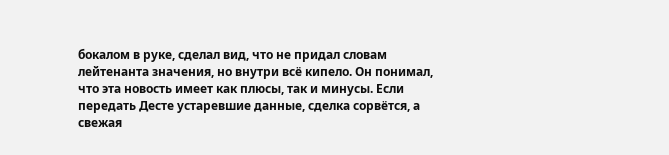бокалом в руке, сделал вид, что не придал словам лейтенанта значения, но внутри всё кипело. Он понимал, что эта новость имеет как плюсы, так и минусы. Если передать Десте устаревшие данные, сделка сорвётся, а свежая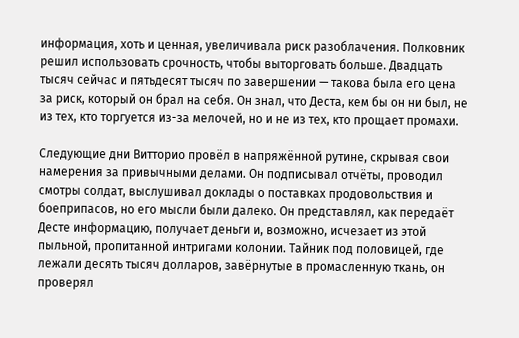информация, хоть и ценная, увеличивала риск разоблачения. Полковник решил использовать срочность, чтобы выторговать больше. Двадцать тысяч сейчас и пятьдесят тысяч по завершении — такова была его цена за риск, который он брал на себя. Он знал, что Деста, кем бы он ни был, не из тех, кто торгуется из-за мелочей, но и не из тех, кто прощает промахи.

Следующие дни Витторио провёл в напряжённой рутине, скрывая свои намерения за привычными делами. Он подписывал отчёты, проводил смотры солдат, выслушивал доклады о поставках продовольствия и боеприпасов, но его мысли были далеко. Он представлял, как передаёт Десте информацию, получает деньги и, возможно, исчезает из этой пыльной, пропитанной интригами колонии. Тайник под половицей, где лежали десять тысяч долларов, завёрнутые в промасленную ткань, он проверял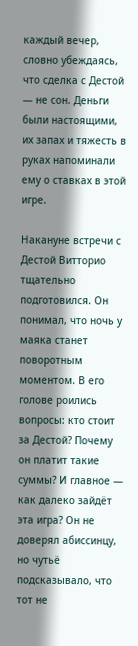каждый вечер, словно убеждаясь, что сделка с Дестой — не сон. Деньги были настоящими, их запах и тяжесть в руках напоминали ему о ставках в этой игре.

Накануне встречи с Дестой Витторио тщательно подготовился. Он понимал, что ночь у маяка станет поворотным моментом. В его голове роились вопросы: кто стоит за Дестой? Почему он платит такие суммы? И главное — как далеко зайдёт эта игра? Он не доверял абиссинцу, но чутьё подсказывало, что тот не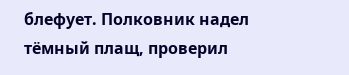блефует. Полковник надел тёмный плащ, проверил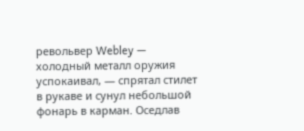револьвер Webley — холодный металл оружия успокаивал, — спрятал стилет в рукаве и сунул небольшой фонарь в карман. Оседлав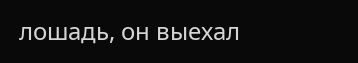лошадь, он выехал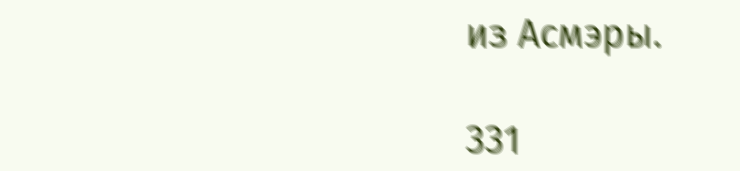из Асмэры.

331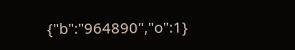{"b":"964890","o":1}